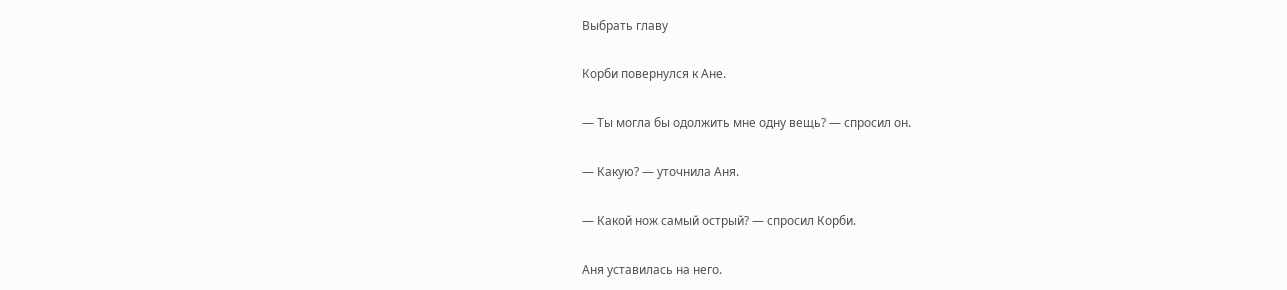Выбрать главу

Корби повернулся к Ане.

— Ты могла бы одолжить мне одну вещь? — спросил он.

— Какую? — уточнила Аня.

— Какой нож самый острый? — спросил Корби.

Аня уставилась на него.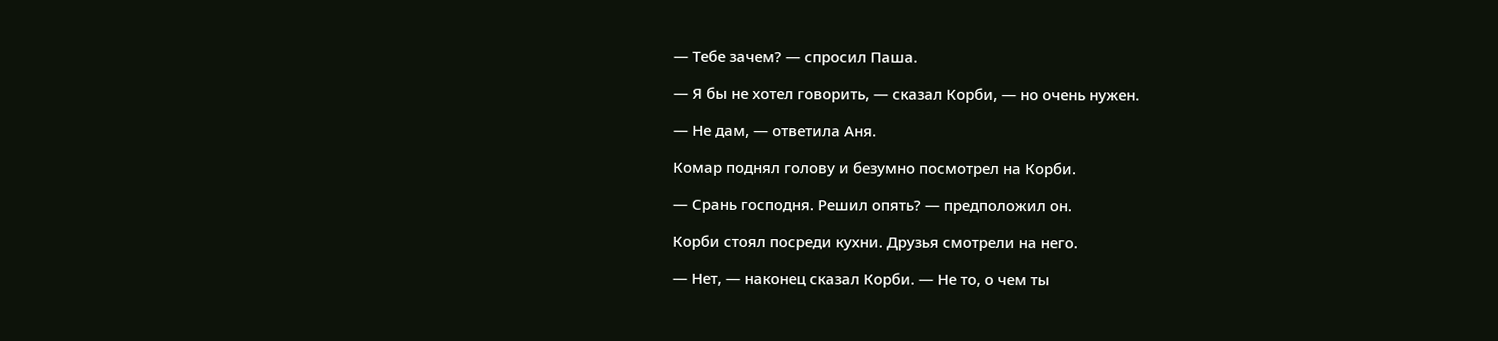— Тебе зачем? — спросил Паша.

— Я бы не хотел говорить, — сказал Корби, — но очень нужен.

— Не дам, — ответила Аня.

Комар поднял голову и безумно посмотрел на Корби.

— Срань господня. Решил опять? — предположил он.

Корби стоял посреди кухни. Друзья смотрели на него.

— Нет, — наконец сказал Корби. — Не то, о чем ты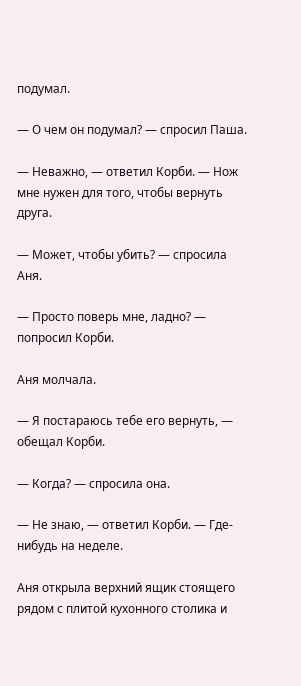подумал.

— О чем он подумал? — спросил Паша.

— Неважно, — ответил Корби. — Нож мне нужен для того, чтобы вернуть друга.

— Может, чтобы убить? — спросила Аня.

— Просто поверь мне, ладно? — попросил Корби.

Аня молчала.

— Я постараюсь тебе его вернуть, — обещал Корби.

— Когда? — спросила она.

— Не знаю, — ответил Корби. — Где-нибудь на неделе.

Аня открыла верхний ящик стоящего рядом с плитой кухонного столика и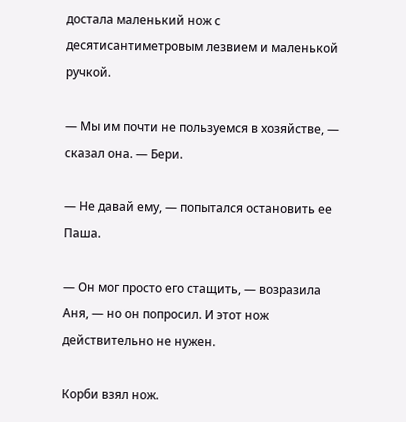достала маленький нож с десятисантиметровым лезвием и маленькой ручкой.

— Мы им почти не пользуемся в хозяйстве, — сказал она. — Бери.

— Не давай ему, — попытался остановить ее Паша.

— Он мог просто его стащить, — возразила Аня, — но он попросил. И этот нож действительно не нужен.

Корби взял нож.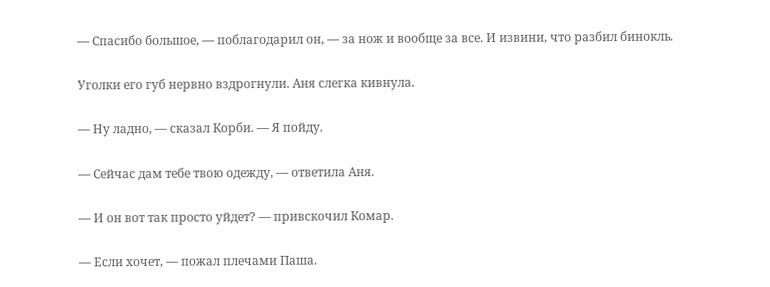— Спасибо большое, — поблагодарил он, — за нож и вообще за все. И извини, что разбил бинокль.

Уголки его губ нервно вздрогнули. Аня слегка кивнула.

— Ну ладно, — сказал Корби. — Я пойду.

— Сейчас дам тебе твою одежду, — ответила Аня.

— И он вот так просто уйдет? — привскочил Комар.

— Если хочет, — пожал плечами Паша.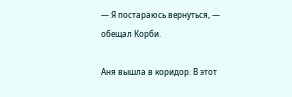— Я постараюсь вернуться, — обещал Корби.

Аня вышла в коридор. В этот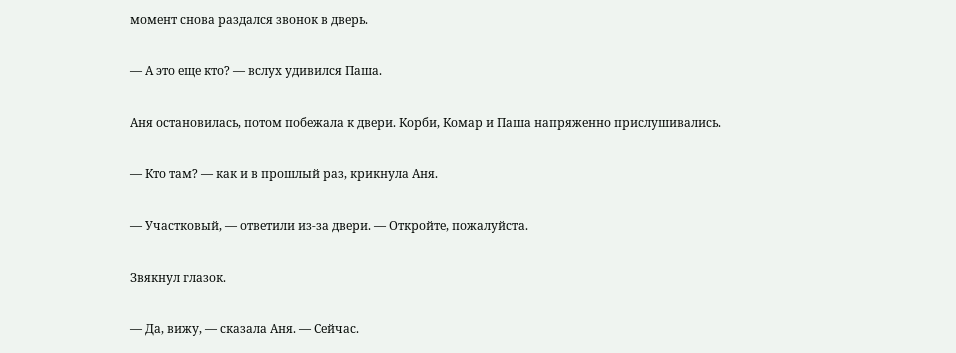момент снова раздался звонок в дверь.

— А это еще кто? — вслух удивился Паша.

Аня остановилась, потом побежала к двери. Корби, Комар и Паша напряженно прислушивались.

— Кто там? — как и в прошлый раз, крикнула Аня.

— Участковый, — ответили из-за двери. — Откройте, пожалуйста.

Звякнул глазок.

— Да, вижу, — сказала Аня. — Сейчас.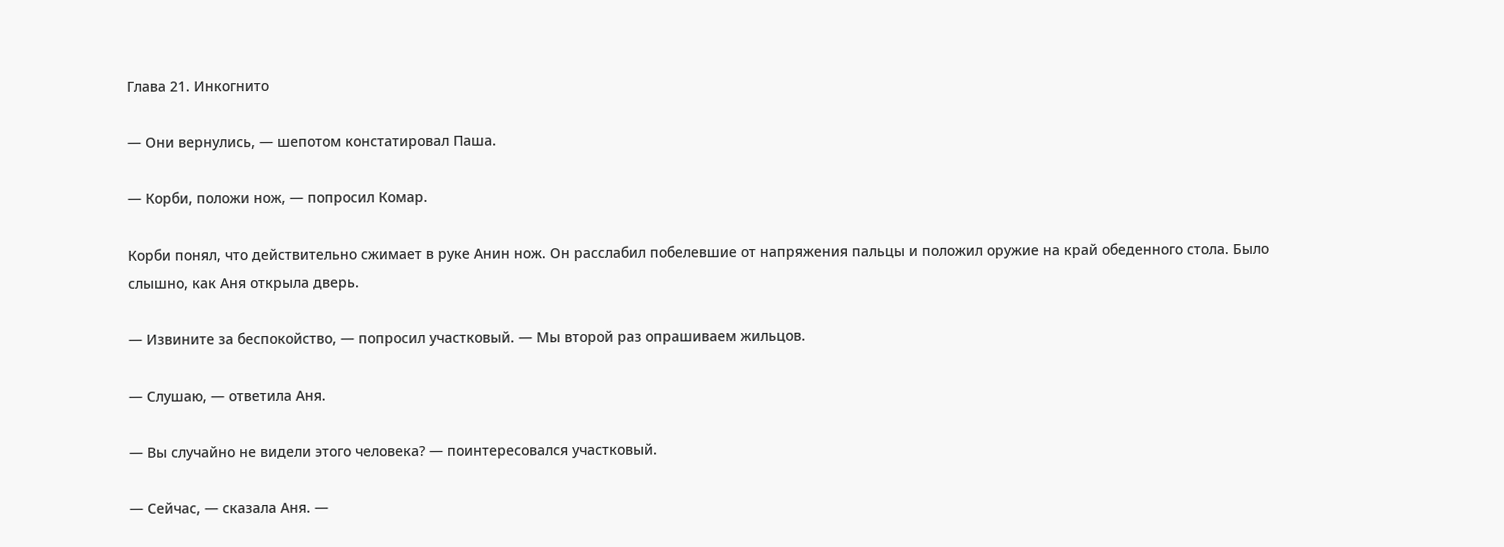Глава 21. Инкогнито

— Они вернулись, — шепотом констатировал Паша.

— Корби, положи нож, — попросил Комар.

Корби понял, что действительно сжимает в руке Анин нож. Он расслабил побелевшие от напряжения пальцы и положил оружие на край обеденного стола. Было слышно, как Аня открыла дверь.

— Извините за беспокойство, — попросил участковый. — Мы второй раз опрашиваем жильцов.

— Слушаю, — ответила Аня.

— Вы случайно не видели этого человека? — поинтересовался участковый.

— Сейчас, — сказала Аня. —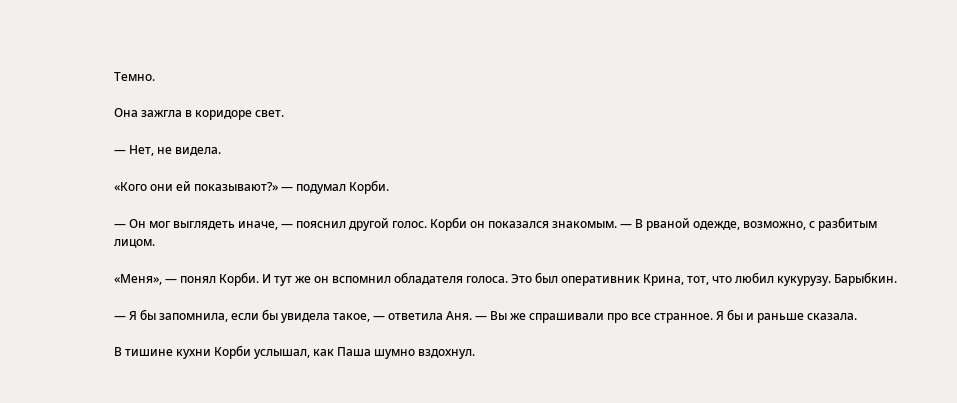Темно.

Она зажгла в коридоре свет.

— Нет, не видела.

«Кого они ей показывают?» — подумал Корби.

— Он мог выглядеть иначе, — пояснил другой голос. Корби он показался знакомым. — В рваной одежде, возможно, с разбитым лицом.

«Меня», — понял Корби. И тут же он вспомнил обладателя голоса. Это был оперативник Крина, тот, что любил кукурузу. Барыбкин.

— Я бы запомнила, если бы увидела такое, — ответила Аня. — Вы же спрашивали про все странное. Я бы и раньше сказала.

В тишине кухни Корби услышал, как Паша шумно вздохнул.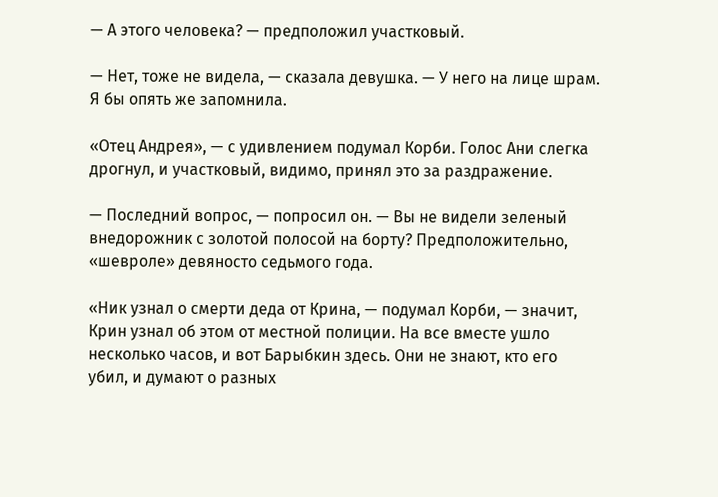— А этого человека? — предположил участковый.

— Нет, тоже не видела, — сказала девушка. — У него на лице шрам. Я бы опять же запомнила.

«Отец Андрея», — с удивлением подумал Корби. Голос Ани слегка дрогнул, и участковый, видимо, принял это за раздражение.

— Последний вопрос, — попросил он. — Вы не видели зеленый внедорожник с золотой полосой на борту? Предположительно, «шевроле» девяносто седьмого года.

«Ник узнал о смерти деда от Крина, — подумал Корби, — значит, Крин узнал об этом от местной полиции. На все вместе ушло несколько часов, и вот Барыбкин здесь. Они не знают, кто его убил, и думают о разных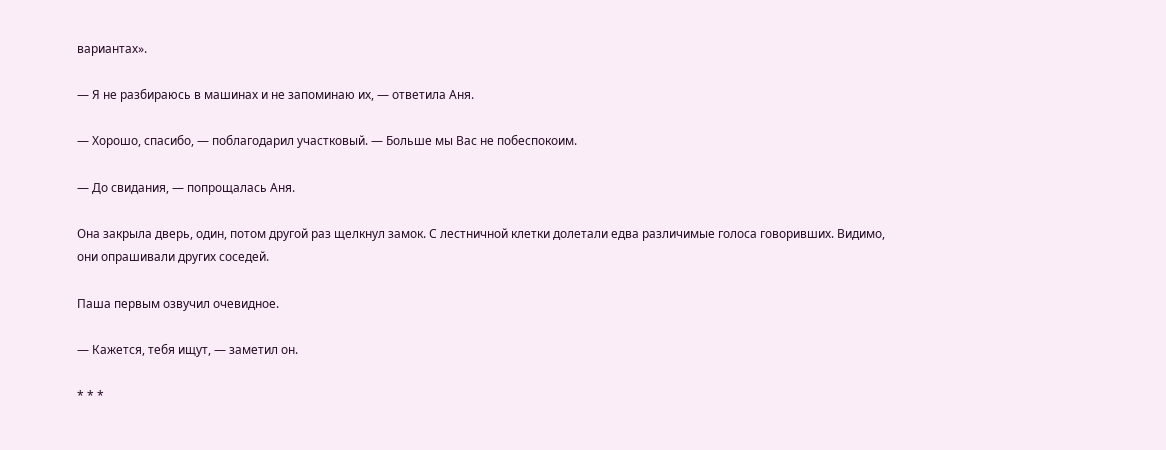вариантах».

— Я не разбираюсь в машинах и не запоминаю их, — ответила Аня.

— Хорошо, спасибо, — поблагодарил участковый. — Больше мы Вас не побеспокоим.

— До свидания, — попрощалась Аня.

Она закрыла дверь, один, потом другой раз щелкнул замок. С лестничной клетки долетали едва различимые голоса говоривших. Видимо, они опрашивали других соседей.

Паша первым озвучил очевидное.

— Кажется, тебя ищут, — заметил он.

* * *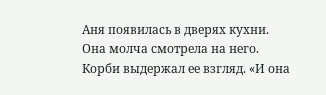Аня появилась в дверях кухни. Она молча смотрела на него. Корби выдержал ее взгляд. «И она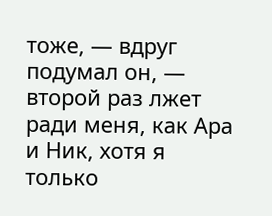тоже, — вдруг подумал он, — второй раз лжет ради меня, как Ара и Ник, хотя я только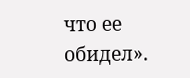что ее обидел».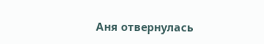Аня отвернулась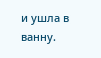и ушла в ванну.